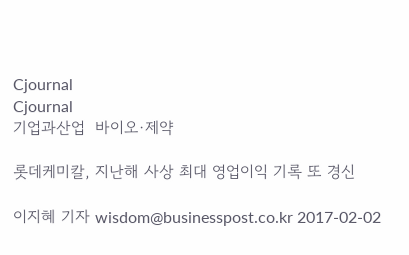Cjournal
Cjournal
기업과산업  바이오·제약

롯데케미칼, 지난해 사상 최대 영업이익 기록 또 경신

이지혜 기자 wisdom@businesspost.co.kr 2017-02-02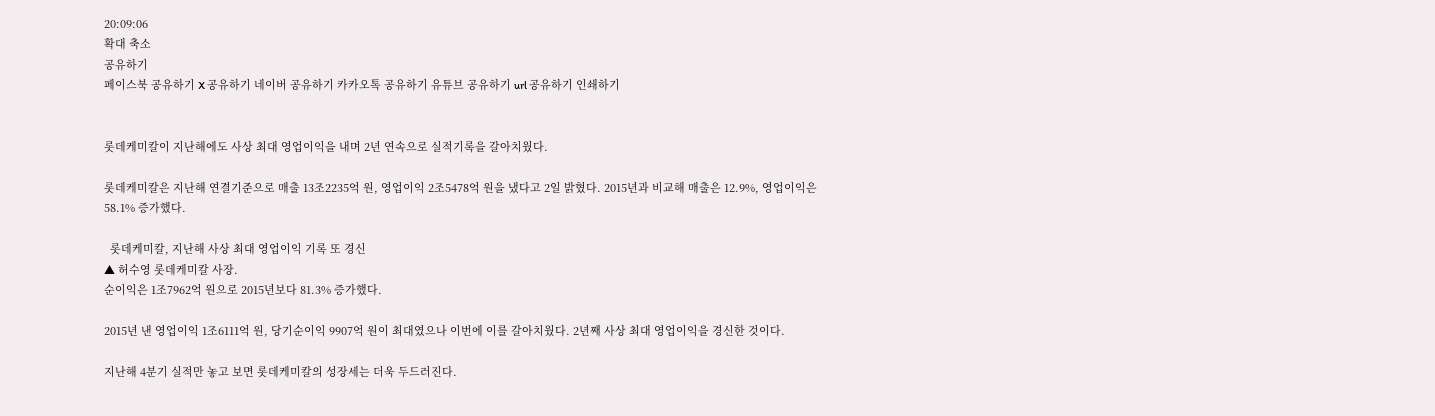20:09:06
확대 축소
공유하기
페이스북 공유하기 X 공유하기 네이버 공유하기 카카오톡 공유하기 유튜브 공유하기 url 공유하기 인쇄하기


롯데케미칼이 지난해에도 사상 최대 영업이익을 내며 2년 연속으로 실적기록을 갈아치웠다.

롯데케미칼은 지난해 연결기준으로 매출 13조2235억 원, 영업이익 2조5478억 원을 냈다고 2일 밝혔다. 2015년과 비교해 매출은 12.9%, 영업이익은 58.1% 증가했다.

  롯데케미칼, 지난해 사상 최대 영업이익 기록 또 경신
▲ 허수영 롯데케미칼 사장.
순이익은 1조7962억 원으로 2015년보다 81.3% 증가했다.

2015년 낸 영업이익 1조6111억 원, 당기순이익 9907억 원이 최대였으나 이번에 이를 갈아치웠다. 2년째 사상 최대 영업이익을 경신한 것이다.

지난해 4분기 실적만 놓고 보면 롯데케미칼의 성장세는 더욱 두드러진다.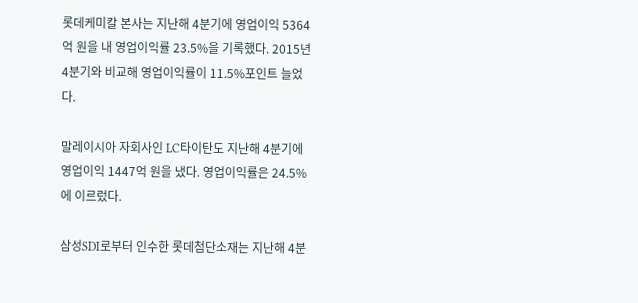롯데케미칼 본사는 지난해 4분기에 영업이익 5364억 원을 내 영업이익률 23.5%을 기록했다. 2015년 4분기와 비교해 영업이익률이 11.5%포인트 늘었다.

말레이시아 자회사인 LC타이탄도 지난해 4분기에 영업이익 1447억 원을 냈다. 영업이익률은 24.5%에 이르렀다.

삼성SDI로부터 인수한 롯데첨단소재는 지난해 4분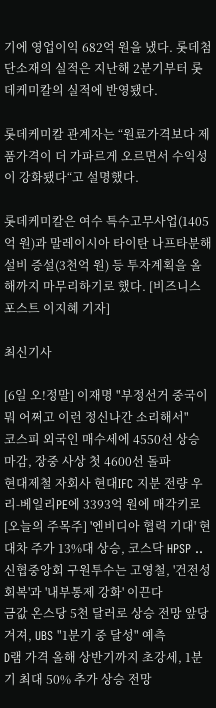기에 영업이익 682억 원을 냈다. 롯데첨단소재의 실적은 지난해 2분기부터 롯데케미칼의 실적에 반영됐다.

롯데케미칼 관계자는 “원료가격보다 제품가격이 더 가파르게 오르면서 수익성이 강화됐다“고 설명했다.

롯데케미칼은 여수 특수고무사업(1405억 원)과 말레이시아 타이탄 나프타분해설비 증설(3천억 원) 등 투자계획을 올해까지 마무리하기로 했다. [비즈니스포스트 이지혜 기자]

최신기사

[6일 오!정말] 이재명 "부정선거 중국이 뭐 어쩌고 이런 정신나간 소리해서"
코스피 외국인 매수세에 4550선 상승 마감, 장중 사상 첫 4600선 돌파
현대제철 자회사 현대IFC 지분 전량 우리-베일리PE에 3393억 원에 매각키로
[오늘의 주목주] '엔비디아 협력 기대' 현대차 주가 13%대 상승, 코스닥 HPSP ..
신협중앙회 구원투수는 고영철, '건전성 회복'과 '내부통제 강화' 이끈다
금값 온스당 5천 달러로 상승 전망 앞당겨져, UBS "1분기 중 달성" 예측
D램 가격 올해 상반기까지 초강세, 1분기 최대 50% 추가 상승 전망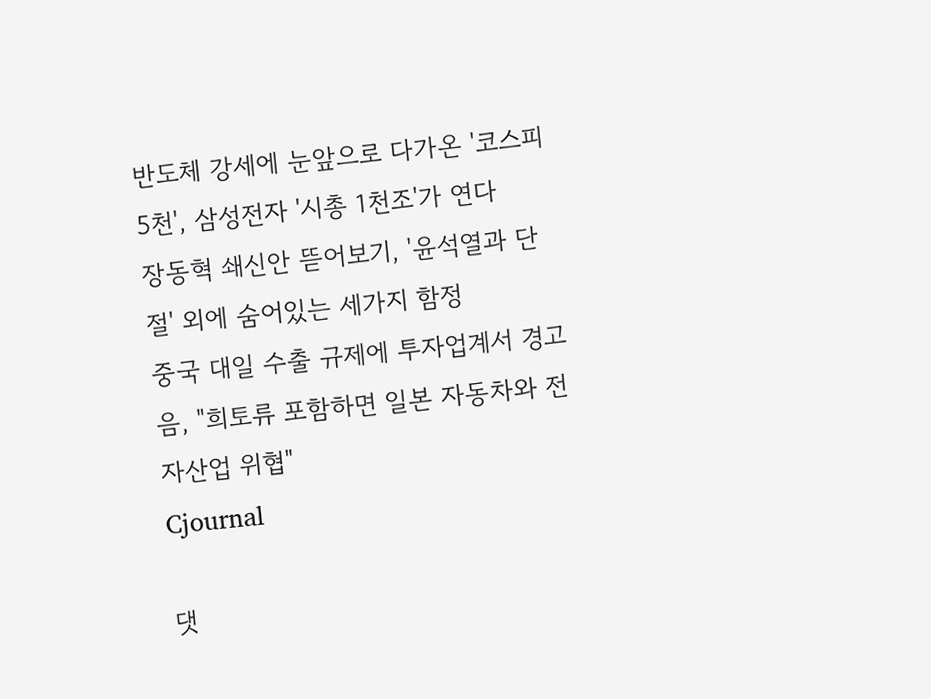반도체 강세에 눈앞으로 다가온 '코스피 5천', 삼성전자 '시총 1천조'가 연다
장동혁 쇄신안 뜯어보기, '윤석열과 단절' 외에 숨어있는 세가지 함정
중국 대일 수출 규제에 투자업계서 경고음, "희토류 포함하면 일본 자동차와 전자산업 위협"
Cjournal

댓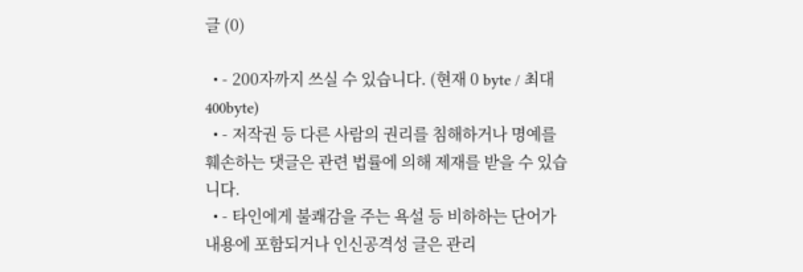글 (0)

  • - 200자까지 쓰실 수 있습니다. (현재 0 byte / 최대 400byte)
  • - 저작권 등 다른 사람의 권리를 침해하거나 명예를 훼손하는 댓글은 관련 법률에 의해 제재를 받을 수 있습니다.
  • - 타인에게 불쾌감을 주는 욕설 등 비하하는 단어가 내용에 포함되거나 인신공격성 글은 관리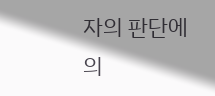자의 판단에 의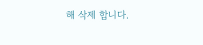해 삭제 합니다.